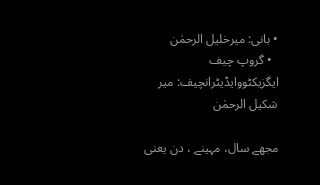• بانی: میرخلیل الرحمٰن
  • گروپ چیف ایگزیکٹووایڈیٹرانچیف: میر شکیل الرحمٰن

مجھے سال، مہینے ، دن یعنی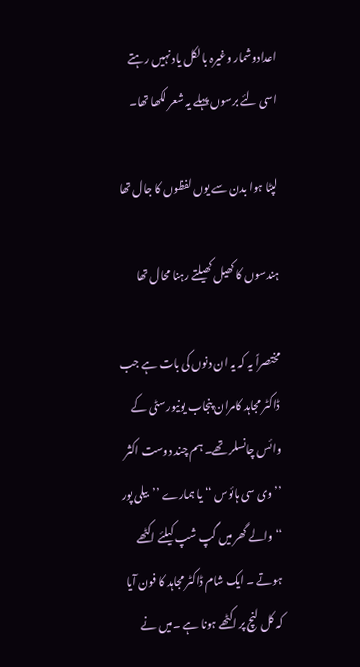اعدادوشمار وغیرہ بالکل یاد نہیں رہتے اسی لئے برسوں پہلے یہ شعر لکھا تھا۔

لپٹا ہوا بدن سے یوں لفظوں کا جال تھا

ہندسوں کا کھیل کھیلتے رہنا محال تھا

مختصراً یہ کہ یہ ان دنوں کی بات ہے جب ڈاکٹر مجاہد کامران پنجاب یونیورسٹی کے وائس چانسلر تھے۔ ہم چند دوست اکثر ’’وی سی ہائوس ‘‘ یا ہمارے ’’بیلی پور ‘‘ والے گھر میں گپ شپ کیلئے اکٹھے ہوتے ۔ ایک شام ڈاکٹر مجاہد کا فون آیا کہ کل لنچ پر اکٹھے ہونا ہے ۔میں نے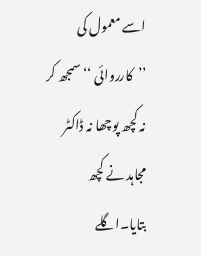اسے معمول کی ’’کارروائی ‘‘ سمجھ کر نہ کچھ پوچھا نہ ڈاکٹر مجاہد نے کچھ بتایا۔اگلے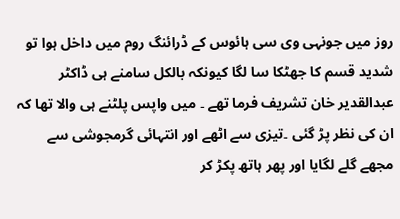روز میں جونہی وی سی ہائوس کے ڈرائنگ روم میں داخل ہوا تو شدید قسم کا جھٹکا سا لگا کیونکہ بالکل سامنے ہی ڈاکٹر عبدالقدیر خان تشریف فرما تھے ۔ میں واپس پلٹنے ہی والا تھا کہ ان کی نظر پڑ گئی ۔تیزی سے اٹھے اور انتہائی گرمجوشی سے مجھے گلے لگایا اور پھر ہاتھ پکڑ کر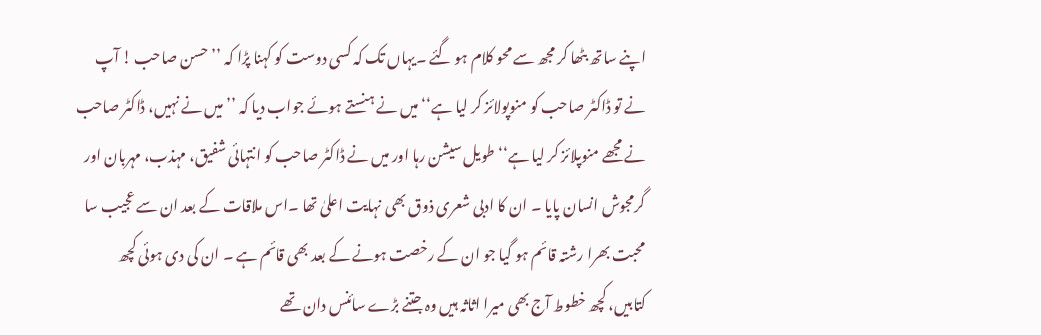اپنے ساتھ بٹھا کر مجھ سے محو کلام ہو گئے ۔یہاں تک کہ کسی دوست کو کہنا پڑا کہ ’’حسن صاحب ! آپ نے تو ڈاکٹر صاحب کو منوپولائز کر لیا ہے‘‘ میں نے ہنستے ہوئے جواب دیا کہ ’’میں نے نہیں، ڈاکٹر صاحب نے مجھے منوپلائز کر لیا ہے‘‘ طویل سیشن رہا اور میں نے ڈاکٹر صاحب کو انتہائی شفیق، مہذب، مہربان اور گرمجوش انسان پایا ۔ ان کا ادبی شعری ذوق بھی نہایت اعلیٰ تھا ۔اس ملاقات کے بعد ان سے عجیب سا محبت بھرا رشتہ قائم ہو گیا جو ان کے رخصت ہونے کے بعد بھی قائم ہے ۔ ان کی دی ہوئی کچھ کتابیں، کچھ خطوط آج بھی میرا اثاثہ ہیں وہ جتنے بڑے سائنس دان تھے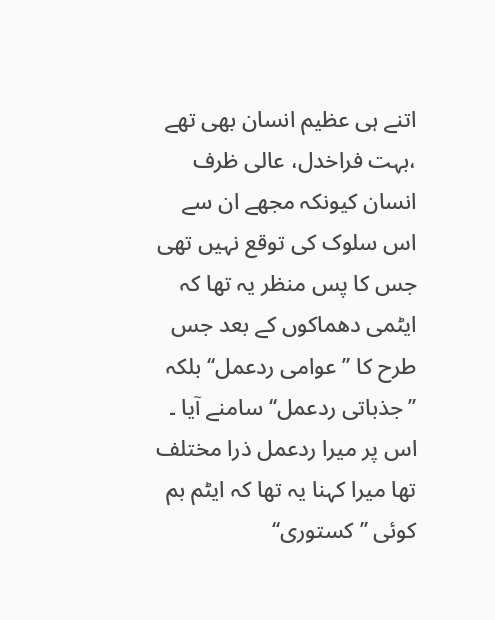اتنے ہی عظیم انسان بھی تھے ،بہت فراخدل، عالی ظرف انسان کیونکہ مجھے ان سے اس سلوک کی توقع نہیں تھی جس کا پس منظر یہ تھا کہ ایٹمی دھماکوں کے بعد جس طرح کا ’’عوامی ردعمل‘‘ بلکہ ’’جذباتی ردعمل‘‘ سامنے آیا ۔ اس پر میرا ردعمل ذرا مختلف تھا میرا کہنا یہ تھا کہ ایٹم بم کوئی ’’کستوری‘‘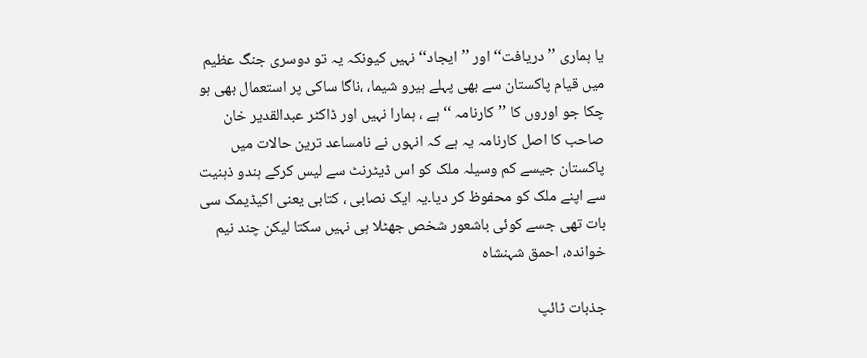یا ہماری ’’دریافت‘‘ اور ’’ایجاد‘‘ نہیں کیونکہ یہ تو دوسری جنگ عظیم میں قیام پاکستان سے بھی پہلے ہیرو شیما، ،ناگا ساکی پر استعمال بھی ہو چکا جو اوروں کا ’’کارنامہ ‘‘ ہے ، ہمارا نہیں اور ڈاکٹر عبدالقدیر خان صاحب کا اصل کارنامہ یہ ہے کہ انہوں نے نامساعد ترین حالات میں پاکستان جیسے کم وسیلہ ملک کو اس ڈیٹرنٹ سے لیس کرکے ہندو ذہنیت سے اپنے ملک کو محفوظ کر دیا۔یہ ایک نصابی ، کتابی یعنی اکیڈیمک سی بات تھی جسے کوئی باشعور شخص جھٹلا ہی نہیں سکتا لیکن چند نیم خواندہ، احمق شہنشاہ

جذبات ٹائپ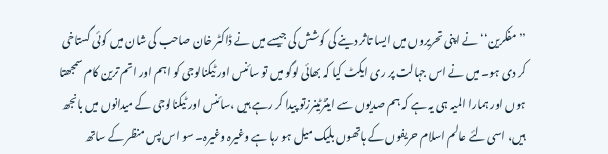’’مفکرین‘‘ نے اپنی تحریروں میں ایسا تاثر دینے کی کوشش کی جیسے میں نے ڈاکٹر خان صاحب کی شان میں کوئی گستاخی کر دی ہو۔ میں نے اس جہالت پر ری ایکٹ کیا کہ بھائی لوگو میں تو سائنس اور ٹیکنالوجی کو اہم اور اتم ترین کام سمجھتا ہوں اور ہمارا المیہ ہی یہ ہے کہ ہم صدیوں سے اینٹرٹینرزتو پیدا کر رہے ہیں ،سائنس اور ٹیکنالوجی کے میدانوں میں بانجھ ہیں، اسی لئے عالم اسلام حریفوں کے ہاتھوں بلیک میل ہو رہا ہے وغیرہ وغیرہ۔ سو اس پس منظر کے ساتھ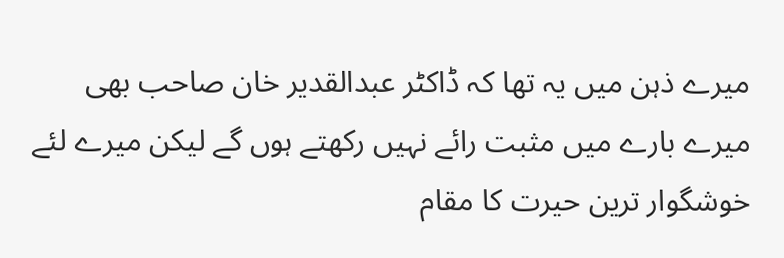میرے ذہن میں یہ تھا کہ ڈاکٹر عبدالقدیر خان صاحب بھی میرے بارے میں مثبت رائے نہیں رکھتے ہوں گے لیکن میرے لئے خوشگوار ترین حیرت کا مقام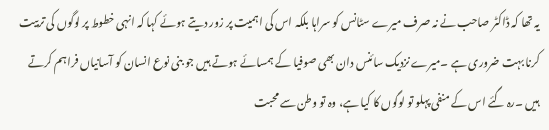یہ تھا کہ ڈاکٹر صاحب نے نہ صرف میرے سٹانس کو سراہا بلکہ اس کی اہمیت پر زور دیتے ہوئے کہا کہ انہی خطوط پر لوگوں کی تربیت کرنا بہت ضروری ہے ۔میرے نزدیک سائنس دان بھی صوفیا کے ہمسائے ہوتے ہیں جو بنی نوع انسان کو آسانیاں فراہم کرتے ہیں ۔رہ گئے اس کے منفی پہلو تو لوگوں کا کیا ہے، وہ تو وطن سے محبت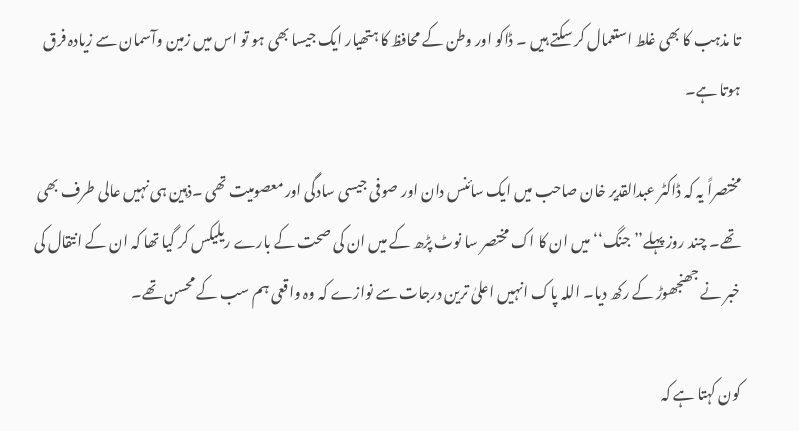تا مذہب کا بھی غلط استعمال کر سکتے ہیں ۔ ڈاکو اور وطن کے محافظ کا ہتھیار ایک جیسا بھی ہو تو اس میں زمین وآسمان سے زیادہ فرق ہوتا ہے۔

مختصراً یہ کہ ڈاکٹر عبدالقدیر خان صاحب میں ایک سائنس دان اور صوفی جیسی سادگی اور معصومیت تھی ۔ذہین ہی نہیں عالی طرف بھی تھے۔ چند روز پہلے’’ جنگ‘‘ میں ان کا اک مختصر سا نوٹ پڑھ کے میں ان کی صحت کے بارے ریلیکس کر گیا تھا کہ ان کے انتقال کی خبر نے جھنجھوڑ کے رکھ دیا۔ اللہ پاک انہیں اعلیٰ ترین درجات سے نوازے کہ وہ واقعی ہم سب کے محسن تھے۔

کون کہتا ہے کہ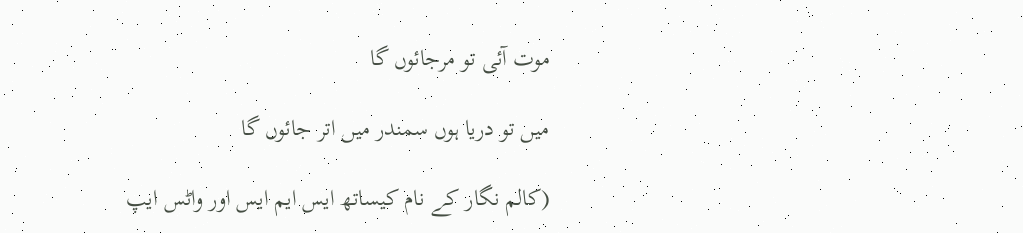موت آئی تو مرجائوں گا

میں تو دریا ہوں سمندر میں اتر جائوں گا

(کالم نگار کے نام کیساتھ ایس ایم ایس اور واٹس ایپ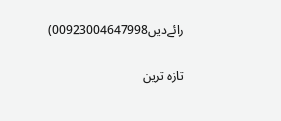رائےدیں00923004647998)

تازہ ترین